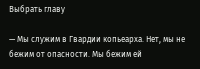Выбрать главу

— Мы служим в Гвардии копьеарха. Нет, мы не бежим от опасности. Мы бежим ей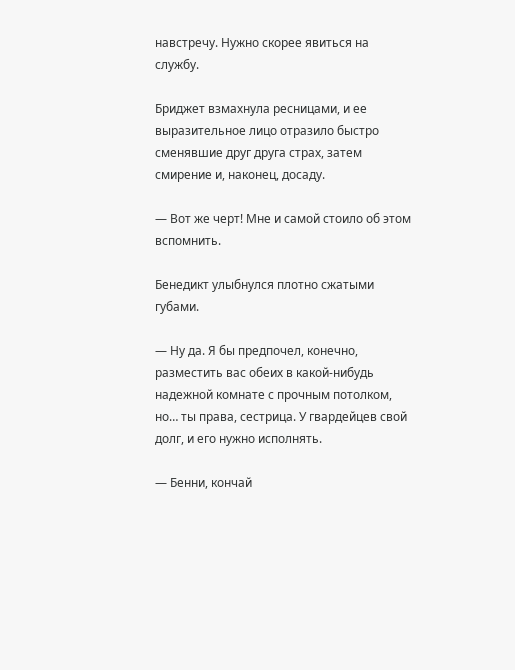навстречу. Нужно скорее явиться на службу.

Бриджет взмахнула ресницами, и ее выразительное лицо отразило быстро сменявшие друг друга страх, затем смирение и, наконец, досаду.

— Вот же черт! Мне и самой стоило об этом вспомнить.

Бенедикт улыбнулся плотно сжатыми губами.

— Ну да. Я бы предпочел, конечно, разместить вас обеих в какой-нибудь надежной комнате с прочным потолком, но… ты права, сестрица. У гвардейцев свой долг, и его нужно исполнять.

— Бенни, кончай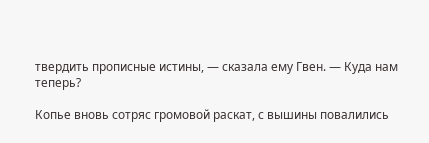твердить прописные истины, — сказала ему Гвен. — Куда нам теперь?

Копье вновь сотряс громовой раскат, с вышины повалились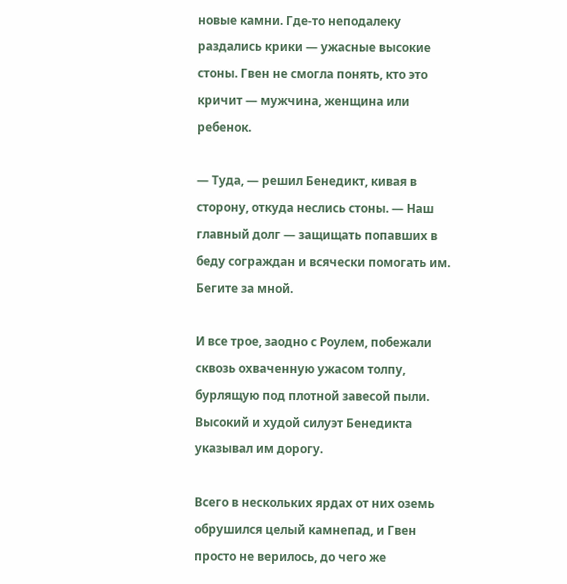новые камни. Где-то неподалеку раздались крики — ужасные высокие стоны. Гвен не смогла понять, кто это кричит — мужчина, женщина или ребенок.

— Туда, — решил Бенедикт, кивая в сторону, откуда неслись стоны. — Наш главный долг — защищать попавших в беду сограждан и всячески помогать им. Бегите за мной.

И все трое, заодно с Роулем, побежали сквозь охваченную ужасом толпу, бурлящую под плотной завесой пыли. Высокий и худой силуэт Бенедикта указывал им дорогу.

Всего в нескольких ярдах от них оземь обрушился целый камнепад, и Гвен просто не верилось, до чего же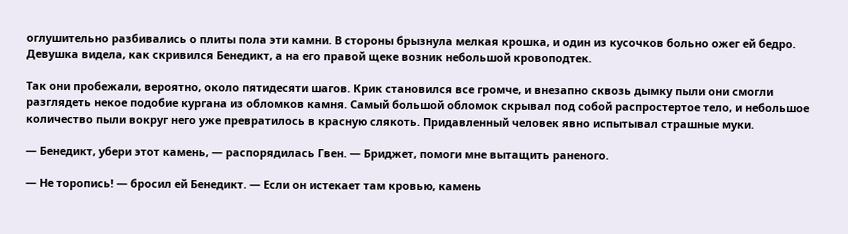оглушительно разбивались о плиты пола эти камни. В стороны брызнула мелкая крошка, и один из кусочков больно ожег ей бедро. Девушка видела, как скривился Бенедикт, а на его правой щеке возник небольшой кровоподтек.

Так они пробежали, вероятно, около пятидесяти шагов. Крик становился все громче, и внезапно сквозь дымку пыли они смогли разглядеть некое подобие кургана из обломков камня. Самый большой обломок скрывал под собой распростертое тело, и небольшое количество пыли вокруг него уже превратилось в красную слякоть. Придавленный человек явно испытывал страшные муки.

— Бенедикт, убери этот камень, — распорядилась Гвен. — Бриджет, помоги мне вытащить раненого.

— Не торопись! — бросил ей Бенедикт. — Если он истекает там кровью, камень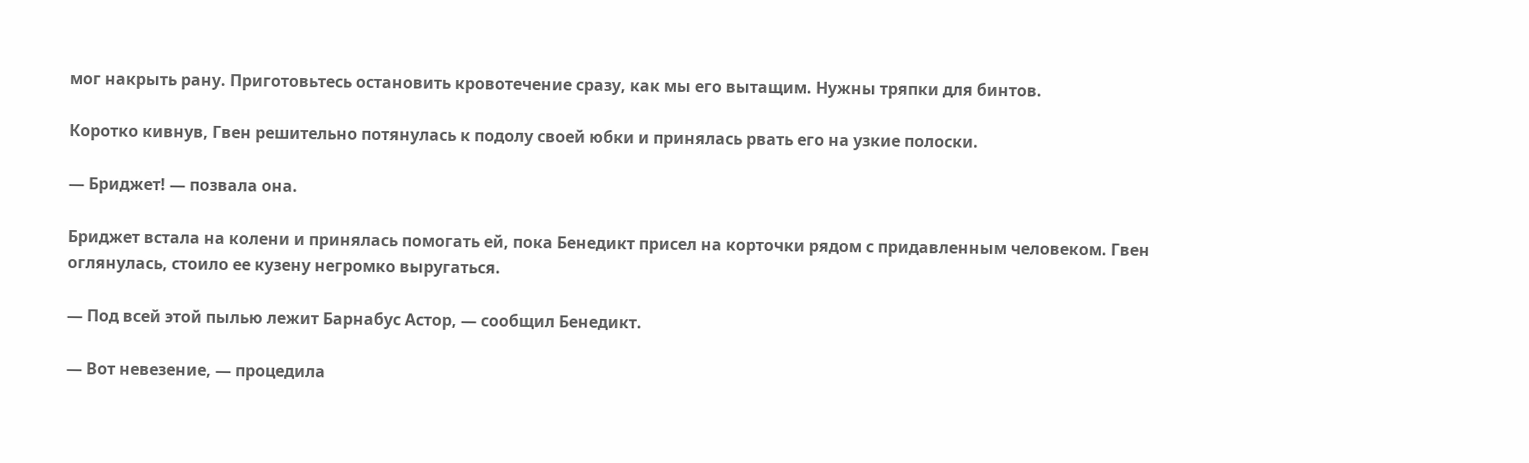мог накрыть рану. Приготовьтесь остановить кровотечение сразу, как мы его вытащим. Нужны тряпки для бинтов.

Коротко кивнув, Гвен решительно потянулась к подолу своей юбки и принялась рвать его на узкие полоски.

— Бриджет! — позвала она.

Бриджет встала на колени и принялась помогать ей, пока Бенедикт присел на корточки рядом с придавленным человеком. Гвен оглянулась, стоило ее кузену негромко выругаться.

— Под всей этой пылью лежит Барнабус Астор, — сообщил Бенедикт.

— Вот невезение, — процедила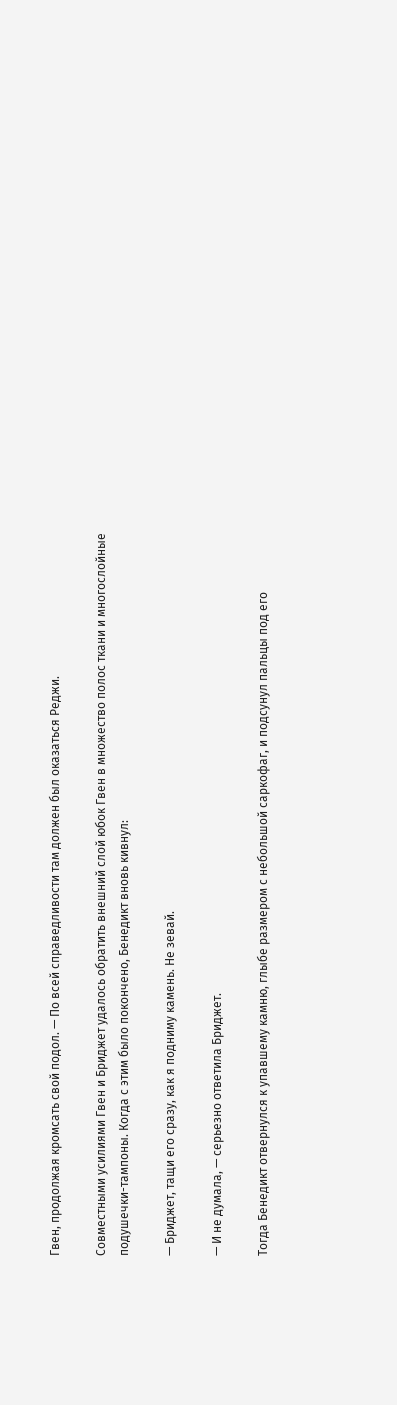Гвен, продолжая кромсать свой подол. — По всей справедливости там должен был оказаться Реджи.

Совместными усилиями Гвен и Бриджет удалось обратить внешний слой юбок Гвен в множество полос ткани и многослойные подушечки-тампоны. Когда с этим было покончено, Бенедикт вновь кивнул:

— Бриджет, тащи его сразу, как я подниму камень. Не зевай.

— И не думала, — серьезно ответила Бриджет.

Тогда Бенедикт отвернулся к упавшему камню, глыбе размером с небольшой саркофаг, и подсунул пальцы под его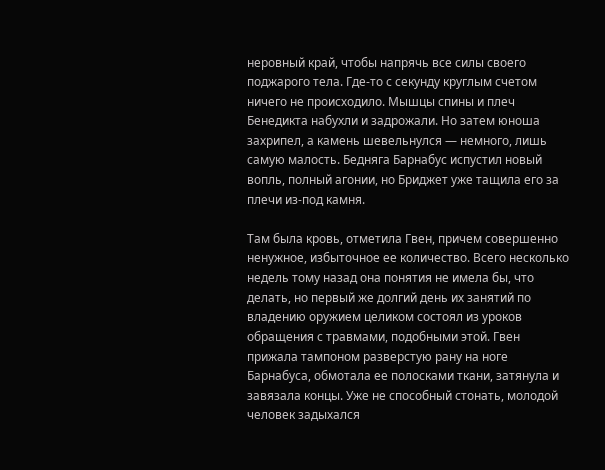неровный край, чтобы напрячь все силы своего поджарого тела. Где-то с секунду круглым счетом ничего не происходило. Мышцы спины и плеч Бенедикта набухли и задрожали. Но затем юноша захрипел, а камень шевельнулся — немного, лишь самую малость. Бедняга Барнабус испустил новый вопль, полный агонии, но Бриджет уже тащила его за плечи из-под камня.

Там была кровь, отметила Гвен, причем совершенно ненужное, избыточное ее количество. Всего несколько недель тому назад она понятия не имела бы, что делать, но первый же долгий день их занятий по владению оружием целиком состоял из уроков обращения с травмами, подобными этой. Гвен прижала тампоном разверстую рану на ноге Барнабуса, обмотала ее полосками ткани, затянула и завязала концы. Уже не способный стонать, молодой человек задыхался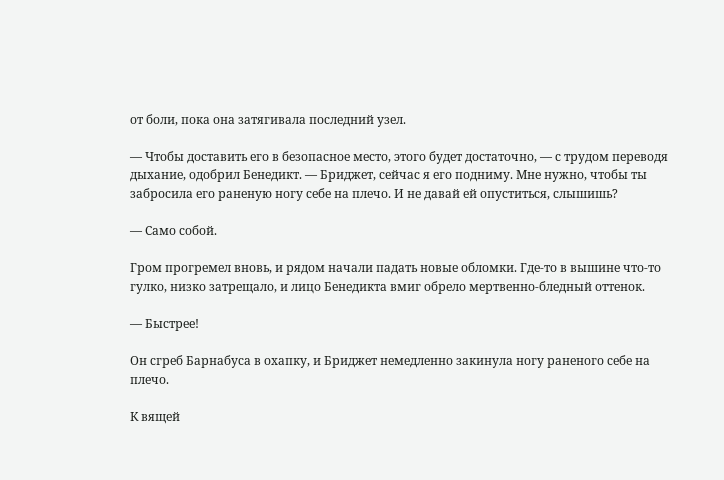от боли, пока она затягивала последний узел.

— Чтобы доставить его в безопасное место, этого будет достаточно, — с трудом переводя дыхание, одобрил Бенедикт. — Бриджет, сейчас я его подниму. Мне нужно, чтобы ты забросила его раненую ногу себе на плечо. И не давай ей опуститься, слышишь?

— Само собой.

Гром прогремел вновь, и рядом начали падать новые обломки. Где-то в вышине что-то гулко, низко затрещало, и лицо Бенедикта вмиг обрело мертвенно-бледный оттенок.

— Быстрее!

Он сгреб Барнабуса в охапку, и Бриджет немедленно закинула ногу раненого себе на плечо.

К вящей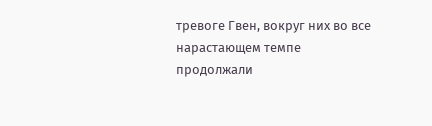тревоге Гвен, вокруг них во все нарастающем темпе продолжали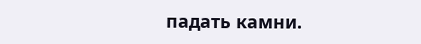падать камни.